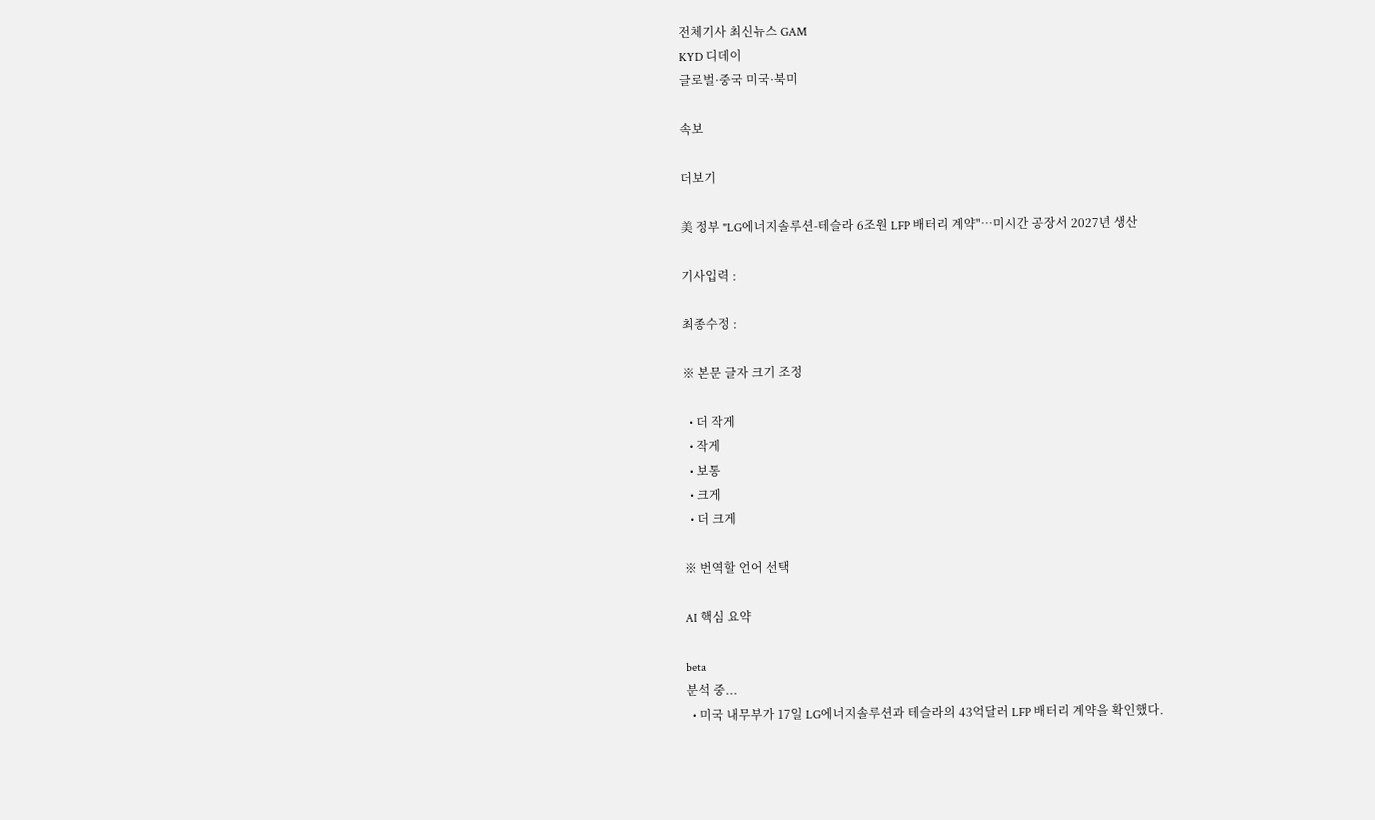전체기사 최신뉴스 GAM
KYD 디데이
글로벌·중국 미국·북미

속보

더보기

美 정부 "LG에너지솔루션-테슬라 6조원 LFP 배터리 계약"…미시간 공장서 2027년 생산

기사입력 :

최종수정 :

※ 본문 글자 크기 조정

  • 더 작게
  • 작게
  • 보통
  • 크게
  • 더 크게

※ 번역할 언어 선택

AI 핵심 요약

beta
분석 중...
  • 미국 내무부가 17일 LG에너지솔루션과 테슬라의 43억달러 LFP 배터리 계약을 확인했다.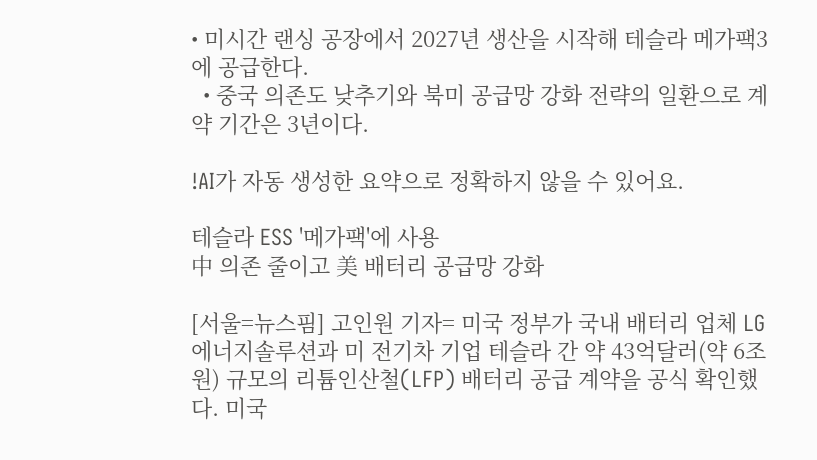• 미시간 랜싱 공장에서 2027년 생산을 시작해 테슬라 메가팩3에 공급한다.
  • 중국 의존도 낮추기와 북미 공급망 강화 전략의 일환으로 계약 기간은 3년이다.

!AI가 자동 생성한 요약으로 정확하지 않을 수 있어요.

테슬라 ESS '메가팩'에 사용
中 의존 줄이고 美 배터리 공급망 강화

[서울=뉴스핌] 고인원 기자= 미국 정부가 국내 배터리 업체 LG에너지솔루션과 미 전기차 기업 테슬라 간 약 43억달러(약 6조원) 규모의 리튬인산철(LFP) 배터리 공급 계약을 공식 확인했다. 미국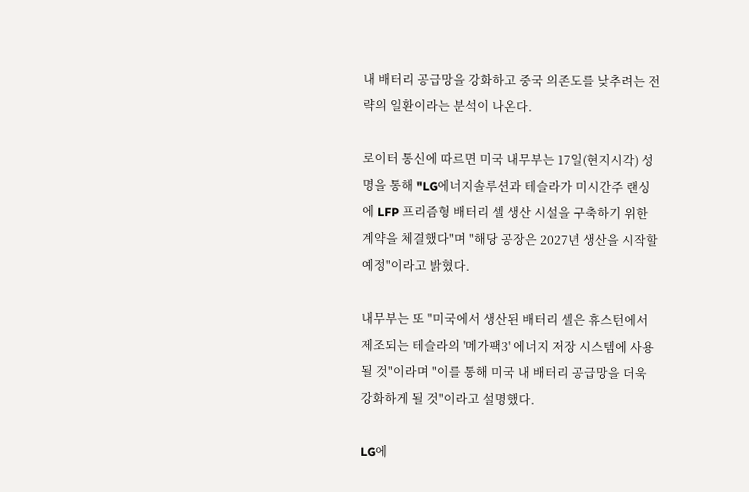내 배터리 공급망을 강화하고 중국 의존도를 낮추려는 전략의 일환이라는 분석이 나온다.

로이터 통신에 따르면 미국 내무부는 17일(현지시각) 성명을 통해 "LG에너지솔루션과 테슬라가 미시간주 랜싱에 LFP 프리즘형 배터리 셀 생산 시설을 구축하기 위한 계약을 체결했다"며 "해당 공장은 2027년 생산을 시작할 예정"이라고 밝혔다.

내무부는 또 "미국에서 생산된 배터리 셀은 휴스턴에서 제조되는 테슬라의 '메가팩3' 에너지 저장 시스템에 사용될 것"이라며 "이를 통해 미국 내 배터리 공급망을 더욱 강화하게 될 것"이라고 설명했다.

LG에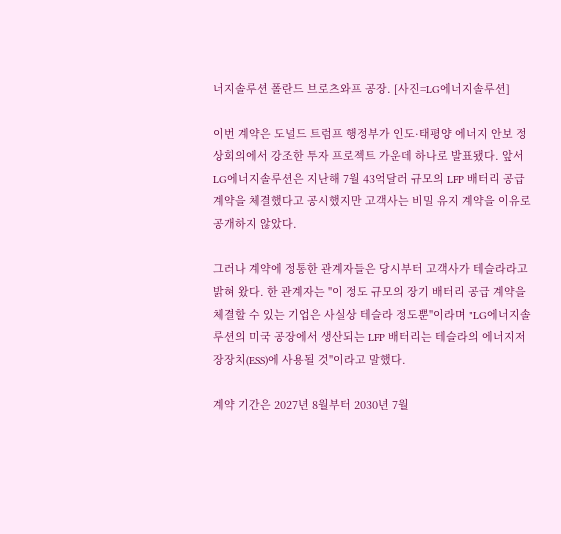너지솔루션 폴란드 브로츠와프 공장. [사진=LG에너지솔루션]

이번 계약은 도널드 트럼프 행정부가 인도·태평양 에너지 안보 정상회의에서 강조한 투자 프로젝트 가운데 하나로 발표됐다. 앞서 LG에너지솔루션은 지난해 7월 43억달러 규모의 LFP 배터리 공급 계약을 체결했다고 공시했지만 고객사는 비밀 유지 계약을 이유로 공개하지 않았다.

그러나 계약에 정통한 관계자들은 당시부터 고객사가 테슬라라고 밝혀 왔다. 한 관계자는 "이 정도 규모의 장기 배터리 공급 계약을 체결할 수 있는 기업은 사실상 테슬라 정도뿐"이라며 "LG에너지솔루션의 미국 공장에서 생산되는 LFP 배터리는 테슬라의 에너지저장장치(ESS)에 사용될 것"이라고 말했다.

계약 기간은 2027년 8월부터 2030년 7월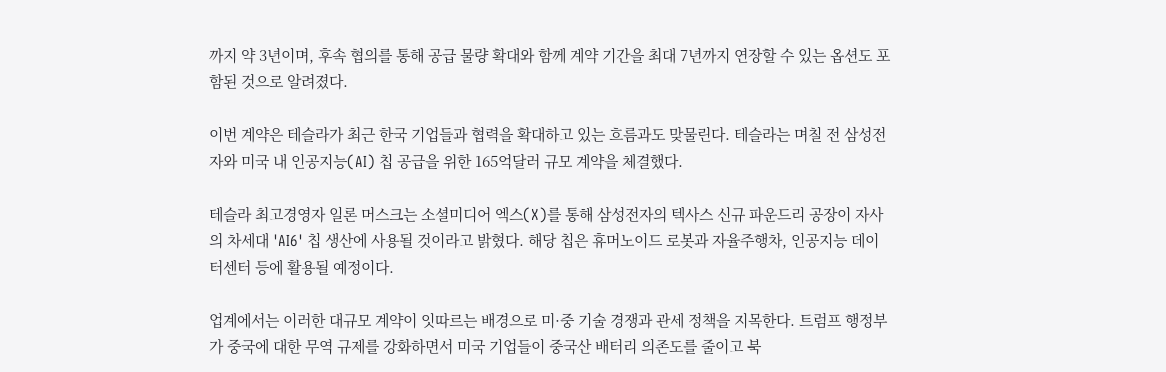까지 약 3년이며, 후속 협의를 통해 공급 물량 확대와 함께 계약 기간을 최대 7년까지 연장할 수 있는 옵션도 포함된 것으로 알려졌다.

이번 계약은 테슬라가 최근 한국 기업들과 협력을 확대하고 있는 흐름과도 맞물린다. 테슬라는 며칠 전 삼성전자와 미국 내 인공지능(AI) 칩 공급을 위한 165억달러 규모 계약을 체결했다.

테슬라 최고경영자 일론 머스크는 소셜미디어 엑스(X)를 통해 삼성전자의 텍사스 신규 파운드리 공장이 자사의 차세대 'AI6' 칩 생산에 사용될 것이라고 밝혔다. 해당 칩은 휴머노이드 로봇과 자율주행차, 인공지능 데이터센터 등에 활용될 예정이다.

업계에서는 이러한 대규모 계약이 잇따르는 배경으로 미·중 기술 경쟁과 관세 정책을 지목한다. 트럼프 행정부가 중국에 대한 무역 규제를 강화하면서 미국 기업들이 중국산 배터리 의존도를 줄이고 북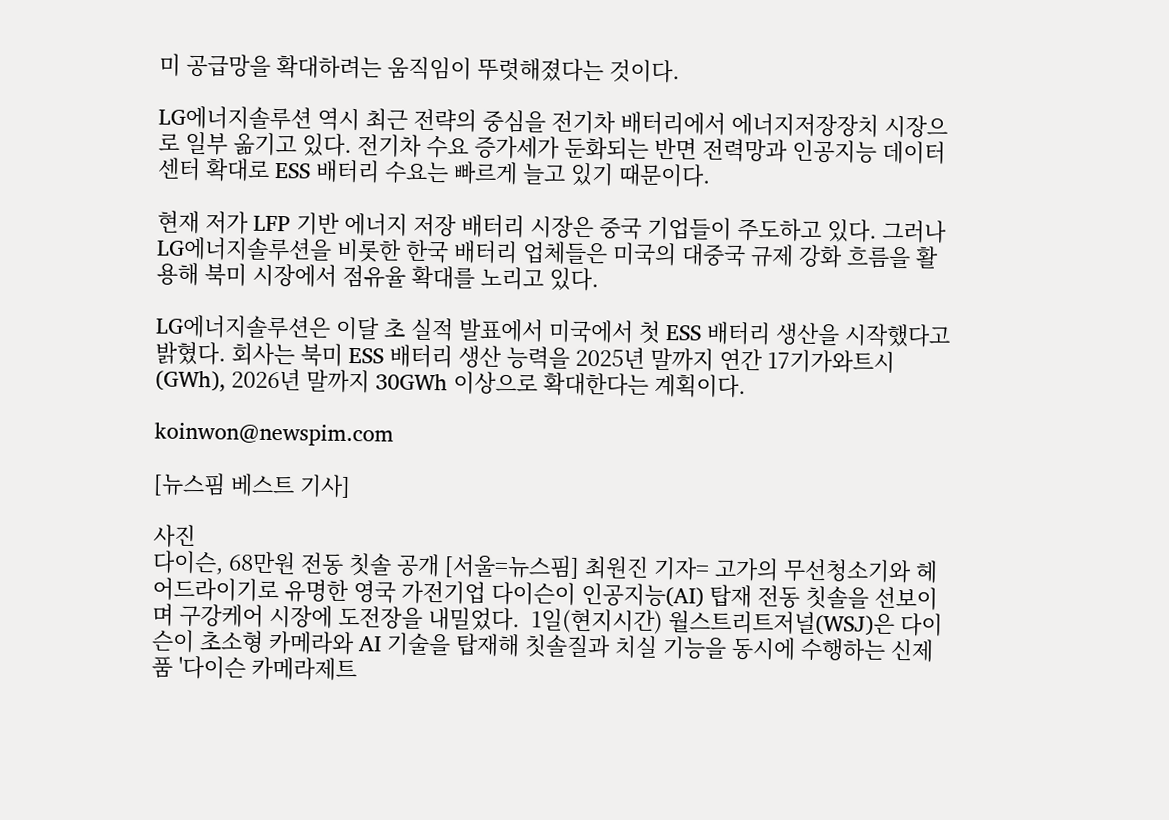미 공급망을 확대하려는 움직임이 뚜렷해졌다는 것이다.

LG에너지솔루션 역시 최근 전략의 중심을 전기차 배터리에서 에너지저장장치 시장으로 일부 옮기고 있다. 전기차 수요 증가세가 둔화되는 반면 전력망과 인공지능 데이터센터 확대로 ESS 배터리 수요는 빠르게 늘고 있기 때문이다.

현재 저가 LFP 기반 에너지 저장 배터리 시장은 중국 기업들이 주도하고 있다. 그러나 LG에너지솔루션을 비롯한 한국 배터리 업체들은 미국의 대중국 규제 강화 흐름을 활용해 북미 시장에서 점유율 확대를 노리고 있다.

LG에너지솔루션은 이달 초 실적 발표에서 미국에서 첫 ESS 배터리 생산을 시작했다고 밝혔다. 회사는 북미 ESS 배터리 생산 능력을 2025년 말까지 연간 17기가와트시(GWh), 2026년 말까지 30GWh 이상으로 확대한다는 계획이다.

koinwon@newspim.com

[뉴스핌 베스트 기사]

사진
다이슨, 68만원 전동 칫솔 공개 [서울=뉴스핌] 최원진 기자= 고가의 무선청소기와 헤어드라이기로 유명한 영국 가전기업 다이슨이 인공지능(AI) 탑재 전동 칫솔을 선보이며 구강케어 시장에 도전장을 내밀었다.  1일(현지시간) 월스트리트저널(WSJ)은 다이슨이 초소형 카메라와 AI 기술을 탑재해 칫솔질과 치실 기능을 동시에 수행하는 신제품 '다이슨 카메라제트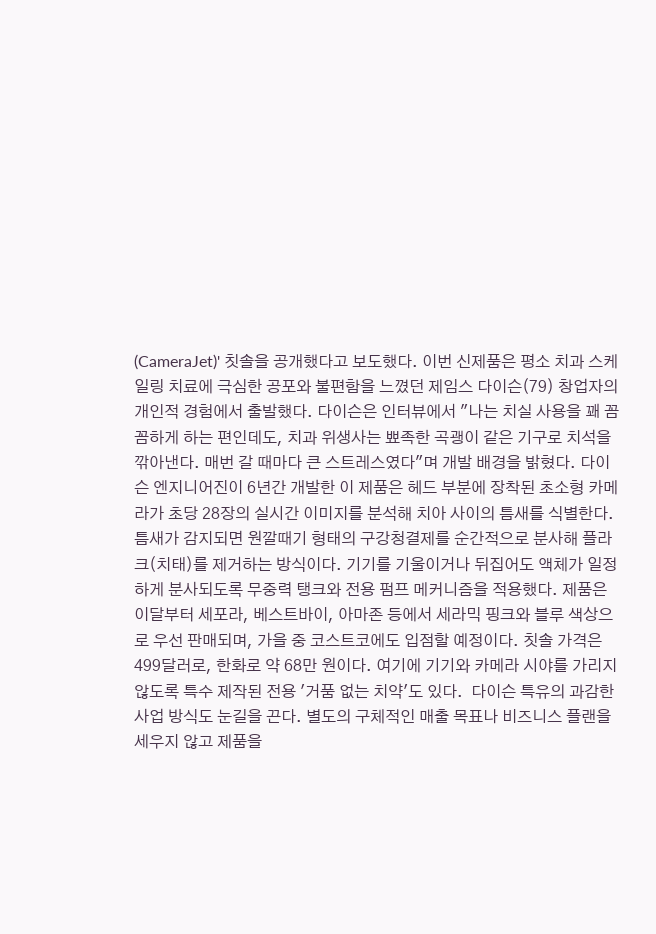(CameraJet)' 칫솔을 공개했다고 보도했다. 이번 신제품은 평소 치과 스케일링 치료에 극심한 공포와 불편함을 느꼈던 제임스 다이슨(79) 창업자의 개인적 경험에서 출발했다. 다이슨은 인터뷰에서 "나는 치실 사용을 꽤 꼼꼼하게 하는 편인데도, 치과 위생사는 뾰족한 곡괭이 같은 기구로 치석을 깎아낸다. 매번 갈 때마다 큰 스트레스였다"며 개발 배경을 밝혔다. 다이슨 엔지니어진이 6년간 개발한 이 제품은 헤드 부분에 장착된 초소형 카메라가 초당 28장의 실시간 이미지를 분석해 치아 사이의 틈새를 식별한다. 틈새가 감지되면 원깔때기 형태의 구강청결제를 순간적으로 분사해 플라크(치태)를 제거하는 방식이다. 기기를 기울이거나 뒤집어도 액체가 일정하게 분사되도록 무중력 탱크와 전용 펌프 메커니즘을 적용했다. 제품은 이달부터 세포라, 베스트바이, 아마존 등에서 세라믹 핑크와 블루 색상으로 우선 판매되며, 가을 중 코스트코에도 입점할 예정이다. 칫솔 가격은 499달러로, 한화로 약 68만 원이다. 여기에 기기와 카메라 시야를 가리지 않도록 특수 제작된 전용 '거품 없는 치약'도 있다.  다이슨 특유의 과감한 사업 방식도 눈길을 끈다. 별도의 구체적인 매출 목표나 비즈니스 플랜을 세우지 않고 제품을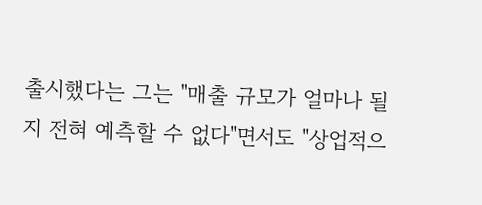출시했다는 그는 "매출 규모가 얼마나 될지 전혀 예측할 수 없다"면서도 "상업적으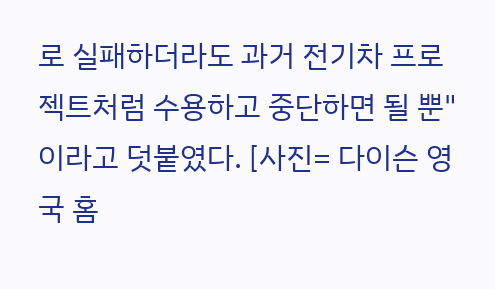로 실패하더라도 과거 전기차 프로젝트처럼 수용하고 중단하면 될 뿐"이라고 덧붙였다. [사진= 다이슨 영국 홈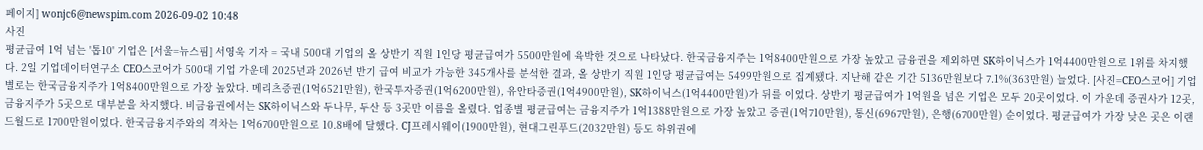페이지] wonjc6@newspim.com 2026-09-02 10:48
사진
평균급여 1억 넘는 '톱10' 기업은 [서울=뉴스핌] 서영욱 기자 = 국내 500대 기업의 올 상반기 직원 1인당 평균급여가 5500만원에 육박한 것으로 나타났다. 한국금융지주는 1억8400만원으로 가장 높았고 금융권을 제외하면 SK하이닉스가 1억4400만원으로 1위를 차지했다. 2일 기업데이터연구소 CEO스코어가 500대 기업 가운데 2025년과 2026년 반기 급여 비교가 가능한 345개사를 분석한 결과, 올 상반기 직원 1인당 평균급여는 5499만원으로 집계됐다. 지난해 같은 기간 5136만원보다 7.1%(363만원) 늘었다. [사진=CEO스코어] 기업별로는 한국금융지주가 1억8400만원으로 가장 높았다. 메리츠증권(1억6521만원), 한국투자증권(1억6200만원), 유안타증권(1억4900만원), SK하이닉스(1억4400만원)가 뒤를 이었다. 상반기 평균급여가 1억원을 넘은 기업은 모두 20곳이었다. 이 가운데 증권사가 12곳, 금융지주가 5곳으로 대부분을 차지했다. 비금융권에서는 SK하이닉스와 두나무, 두산 등 3곳만 이름을 올렸다. 업종별 평균급여는 금융지주가 1억1388만원으로 가장 높았고 증권(1억710만원), 통신(6967만원), 은행(6700만원) 순이었다. 평균급여가 가장 낮은 곳은 이랜드월드로 1700만원이었다. 한국금융지주와의 격차는 1억6700만원으로 10.8배에 달했다. CJ프레시웨이(1900만원), 현대그린푸드(2032만원) 등도 하위권에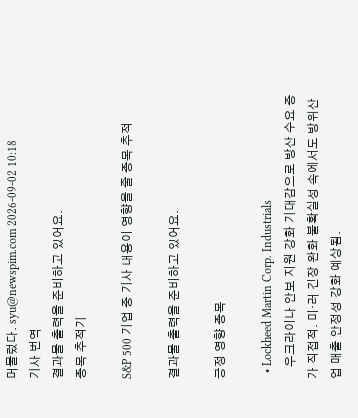머물렀다. syu@newspim.com 2026-09-02 10:18
기사 번역
결과물 출력을 준비하고 있어요.
종목 추적기

S&P 500 기업 중 기사 내용이 영향을 줄 종목 추적

결과물 출력을 준비하고 있어요.

긍정 영향 종목

  • Lockheed Martin Corp. Industrials
    우크라이나 안보 지원 강화 기대감으로 방산 수요 증가 직접적. 미·러 긴장 완화 불확실성 속에서도 방위산업 매출 안정성 강화 예상됨.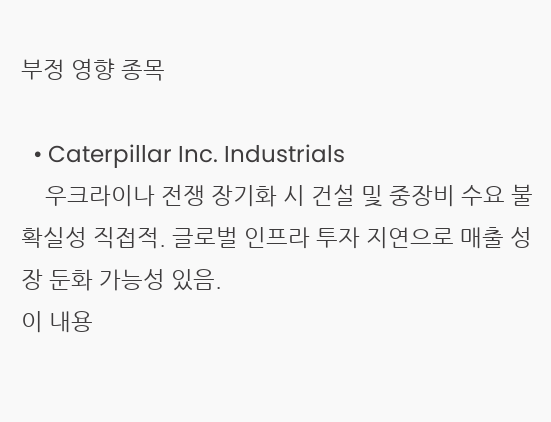부정 영향 종목

  • Caterpillar Inc. Industrials
    우크라이나 전쟁 장기화 시 건설 및 중장비 수요 불확실성 직접적. 글로벌 인프라 투자 지연으로 매출 성장 둔화 가능성 있음.
이 내용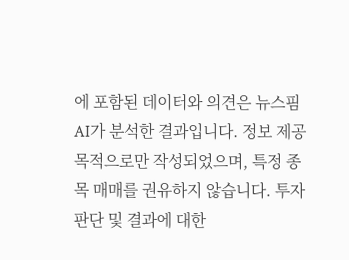에 포함된 데이터와 의견은 뉴스핌 AI가 분석한 결과입니다. 정보 제공 목적으로만 작성되었으며, 특정 종목 매매를 권유하지 않습니다. 투자 판단 및 결과에 대한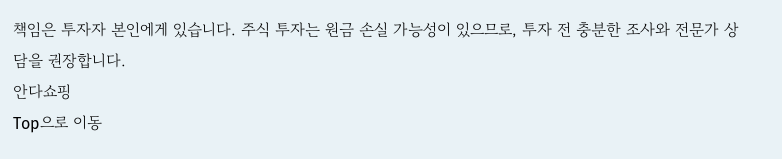책임은 투자자 본인에게 있습니다. 주식 투자는 원금 손실 가능성이 있으므로, 투자 전 충분한 조사와 전문가 상담을 권장합니다.
안다쇼핑
Top으로 이동